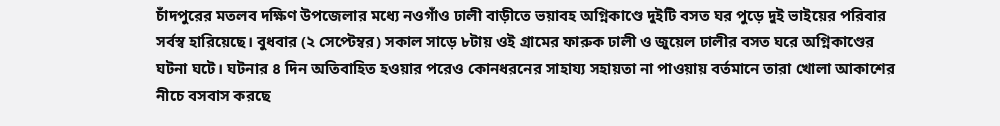চাঁদপুরের মতলব দক্ষিণ উপজেলার মধ্যে নওগাঁও ঢালী বাড়ীতে ভয়াবহ অগ্নিকাণ্ডে দুইটি বসত ঘর পুড়ে দুই ভাইয়ের পরিবার সর্বস্ব হারিয়েছে। বুধবার (২ সেপ্টেম্বর) সকাল সাড়ে ৮টায় ওই গ্রামের ফারুক ঢালী ও জুয়েল ঢালীর বসত ঘরে অগ্নিকাণ্ডের ঘটনা ঘটে। ঘটনার ৪ দিন অতিবাহিত হওয়ার পরেও কোনধরনের সাহায্য সহায়তা না পাওয়ায় বর্তমানে তারা খোলা আকাশের নীচে বসবাস করছে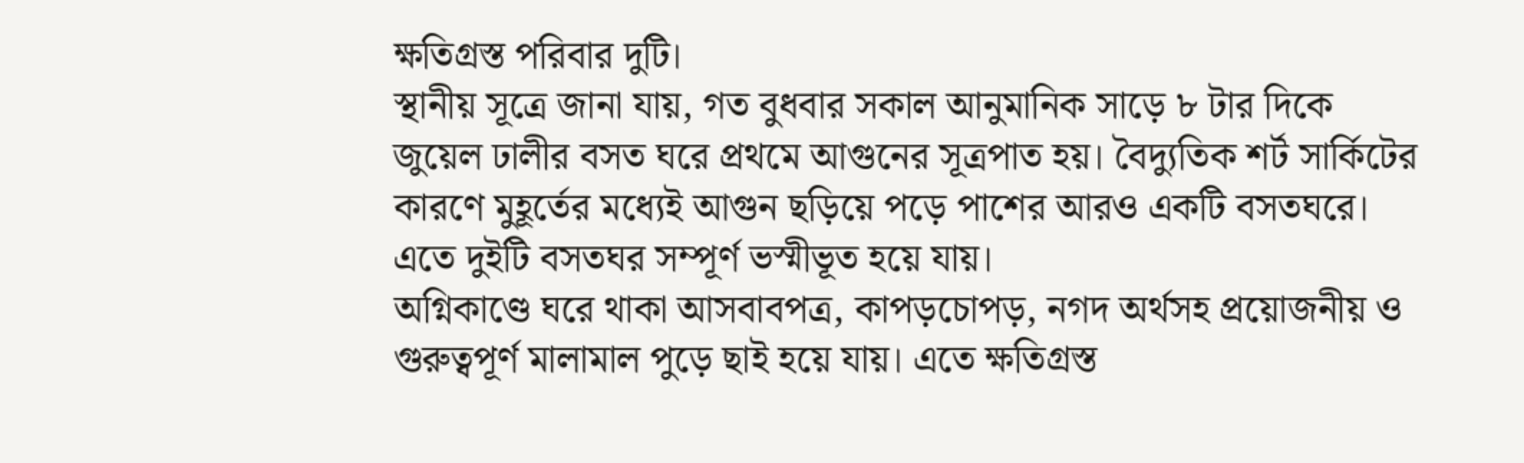ক্ষতিগ্রস্ত পরিবার দুটি।
স্থানীয় সূত্রে জানা যায়, গত বুধবার সকাল আনুমানিক সাড়ে ৮ টার দিকে জুয়েল ঢালীর বসত ঘরে প্রথমে আগুনের সূত্রপাত হয়। বৈদ্যুতিক শর্ট সার্কিটের কারণে মুহূর্তের মধ্যেই আগুন ছড়িয়ে পড়ে পাশের আরও একটি বসতঘরে। এতে দুইটি বসতঘর সম্পূর্ণ ভস্মীভূত হয়ে যায়।
অগ্নিকাণ্ডে ঘরে থাকা আসবাবপত্র, কাপড়চোপড়, নগদ অর্থসহ প্রয়োজনীয় ও গুরুত্বপূর্ণ মালামাল পুড়ে ছাই হয়ে যায়। এতে ক্ষতিগ্রস্ত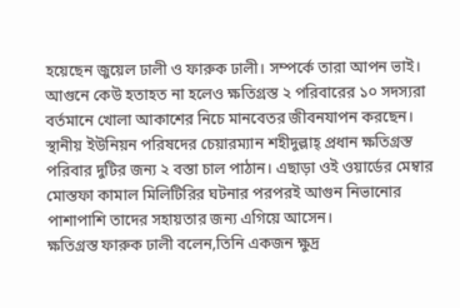হয়েছেন জুয়েল ঢালী ও ফারুক ঢালী। সম্পর্কে তারা আপন ভাই।
আগুনে কেউ হতাহত না হলেও ক্ষতিগ্রস্ত ২ পরিবারের ১০ সদস্যরা বর্তমানে খোলা আকাশের নিচে মানবেতর জীবনযাপন করছেন।
স্থানীয় ইউনিয়ন পরিষদের চেয়ারম্যান শহীদুল্লাহ্ প্রধান ক্ষতিগ্রস্ত পরিবার দুটির জন্য ২ বস্তা চাল পাঠান। এছাড়া ওই ওয়ার্ডের মেম্বার মোস্তফা কামাল মিলিটিরির ঘটনার পরপরই আগুন নিভানোর পাশাপাশি তাদের সহায়তার জন্য এগিয়ে আসেন।
ক্ষতিগ্রস্ত ফারুক ঢালী বলেন,তিনি একজন ক্ষুদ্র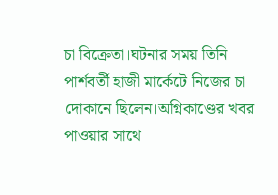চা বিক্রেতা।ঘটনার সময় তিনি পার্শবর্তী হাজী মার্কেটে নিজের চা দোকানে ছিলেন।অগ্নিকাণ্ডের খবর পাওয়ার সাথে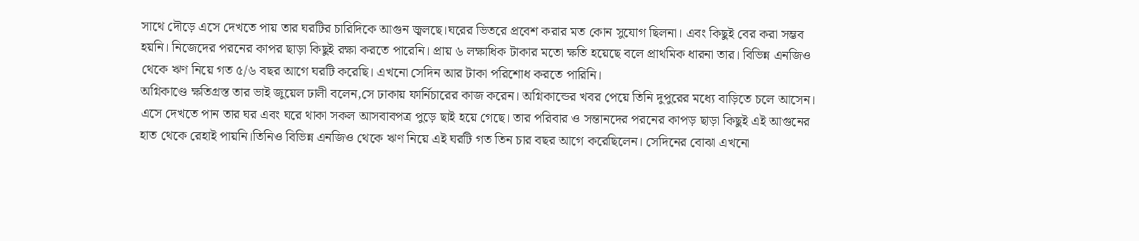সাথে দৌড়ে এসে দেখতে পায় তার ঘরটির চারিদিকে আগুন জ্বলছে।ঘরের ভিতরে প্রবেশ করার মত কোন সুযোগ ছিলনা। এবং কিছুই বের করা সম্ভব হয়নি। নিজেদের পরনের কাপর ছাড়া কিছুই রক্ষা করতে পারেনি। প্রায় ৬ লক্ষাধিক টাকার মতো ক্ষতি হয়েছে বলে প্রাথমিক ধারনা তার। বিভিন্ন এনজিও থেকে ঋণ নিয়ে গত ৫/৬ বছর আগে ঘরটি করেছি। এখনো সেদিন আর টাকা পরিশোধ করতে পারিনি।
অগ্নিকাণ্ডে ক্ষতিগ্রস্ত তার ভাই জুয়েল ঢালী বলেন,সে ঢাকায় ফার্নিচারের কাজ করেন। অগ্নিকান্ডের খবর পেয়ে তিনি দুপুরের মধ্যে বাড়িতে চলে আসেন। এসে দেখতে পান তার ঘর এবং ঘরে থাকা সকল আসবাবপত্র পুড়ে ছাই হয়ে গেছে। তার পরিবার ও সন্তানদের পরনের কাপড় ছাড়া কিছুই এই আগুনের হাত থেকে রেহাই পায়নি।তিনিও বিভিন্ন এনজিও থেকে ঋণ নিয়ে এই ঘরটি গত তিন চার বছর আগে করেছিলেন। সেদিনের বোঝা এখনো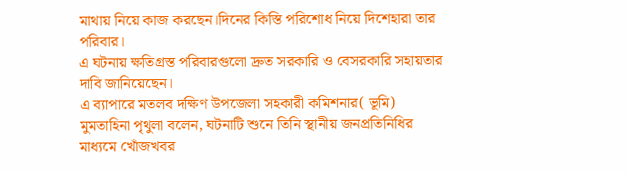মাথায় নিয়ে কাজ করছেন।দিনের কিস্তি পরিশোধ নিয়ে দিশেহারা তার পরিবার।
এ ঘটনায় ক্ষতিগ্রস্ত পরিবারগুলো দ্রুত সরকারি ও বেসরকারি সহায়তার দাবি জানিয়েছেন।
এ ব্যাপারে মতলব দক্ষিণ উপজেলা সহকারী কমিশনার( ভূমি) মুমতাহিনা পৃথুলা বলেন, ঘটনাটি শুনে তিনি স্থানীয় জনপ্রতিনিধির মাধ্যমে খোঁজখবর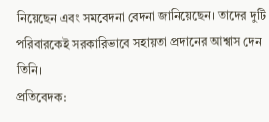নিয়েছেন এবং সমবেদনা বেদনা জানিয়েছেন। তাদের দুটি পরিবারকেই সরকারিভাবে সহায়তা প্রদানের আশ্বাস দেন তিনি।
প্রতিবেদক: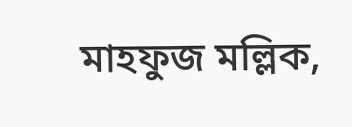মাহফুজ মল্লিক,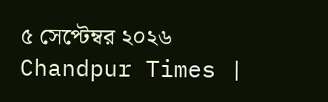৫ সেপ্টেম্বর ২০২৬
Chandpur Times |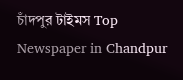চাঁদপুর টাইমস Top Newspaper in Chandpur